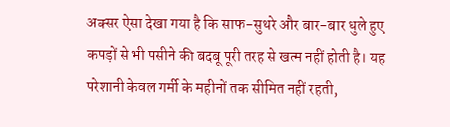अक्सर ऐसा देखा गया है कि साफ-सुथरे और बार-बार धुले हुए कपड़ों से भी पसीने की बदबू पूरी तरह से खत्म नहीं होती है। यह परेशानी केवल गर्मी के महीनों तक सीमित नहीं रहती,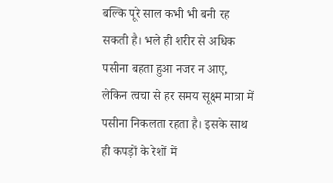बल्कि पूरे साल कभी भी बनी रह सकती है। भले ही शरीर से अधिक पसीना बहता हुआ नजर न आए, लेकिन त्वचा से हर समय सूक्ष्म मात्रा में पसीना निकलता रहता है। इसके साथ ही कपड़ों के रेशों में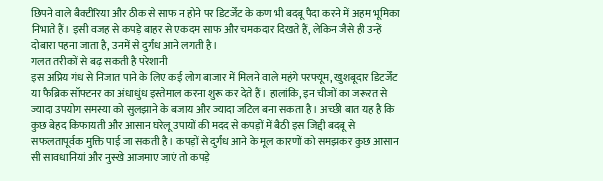छिपने वाले बैक्टीरिया और ठीक से साफ न होने पर डिटर्जेंट के कण भी बदबू पैदा करने में अहम भूमिका निभाते हैं। इसी वजह से कपड़े बाहर से एकदम साफ और चमकदार दिखते हैं, लेकिन जैसे ही उन्हें दोबारा पहना जाता है, उनमें से दुर्गंध आने लगती है।
गलत तरीकों से बढ़ सकती है परेशानी
इस अप्रिय गंध से निजात पाने के लिए कई लोग बाजार में मिलने वाले महंगे परफ्यूम, खुशबूदार डिटर्जेंट या फैब्रिक सॉफ्टनर का अंधाधुंध इस्तेमाल करना शुरू कर देते हैं। हालांकि, इन चीजों का जरूरत से ज्यादा उपयोग समस्या को सुलझाने के बजाय और ज्यादा जटिल बना सकता है। अच्छी बात यह है कि कुछ बेहद किफायती और आसान घरेलू उपायों की मदद से कपड़ों में बैठी इस जिद्दी बदबू से सफलतापूर्वक मुक्ति पाई जा सकती है। कपड़ों से दुर्गंध आने के मूल कारणों को समझकर कुछ आसान सी सावधानियां और नुस्खे आजमाए जाएं तो कपड़े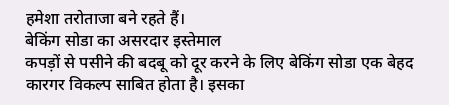हमेशा तरोताजा बने रहते हैं।
बेकिंग सोडा का असरदार इस्तेमाल
कपड़ों से पसीने की बदबू को दूर करने के लिए बेकिंग सोडा एक बेहद कारगर विकल्प साबित होता है। इसका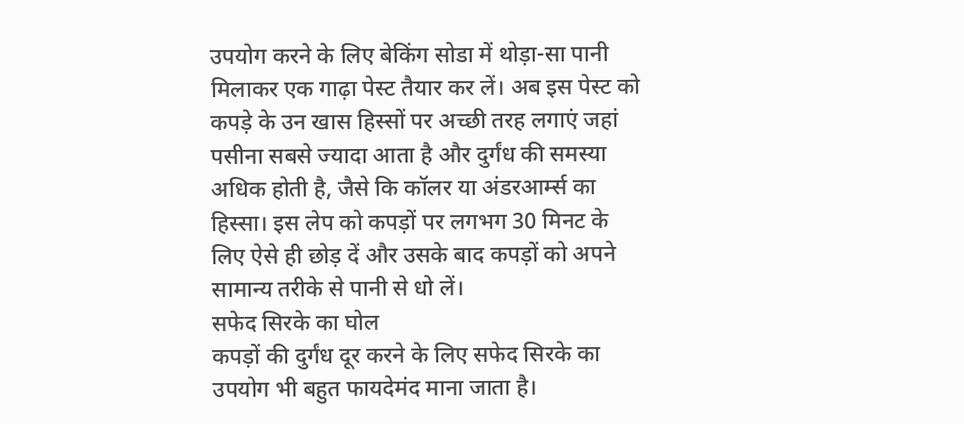उपयोग करने के लिए बेकिंग सोडा में थोड़ा-सा पानी मिलाकर एक गाढ़ा पेस्ट तैयार कर लें। अब इस पेस्ट को कपड़े के उन खास हिस्सों पर अच्छी तरह लगाएं जहां पसीना सबसे ज्यादा आता है और दुर्गंध की समस्या अधिक होती है, जैसे कि कॉलर या अंडरआर्म्स का हिस्सा। इस लेप को कपड़ों पर लगभग 30 मिनट के लिए ऐसे ही छोड़ दें और उसके बाद कपड़ों को अपने सामान्य तरीके से पानी से धो लें।
सफेद सिरके का घोल
कपड़ों की दुर्गंध दूर करने के लिए सफेद सिरके का उपयोग भी बहुत फायदेमंद माना जाता है।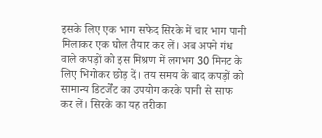इसके लिए एक भाग सफेद सिरके में चार भाग पानी मिलाकर एक घोल तैयार कर लें। अब अपने गंध वाले कपड़ों को इस मिश्रण में लगभग 30 मिनट के लिए भिगोकर छोड़ दें। तय समय के बाद कपड़ों को सामान्य डिटर्जेंट का उपयोग करके पानी से साफ कर लें। सिरके का यह तरीका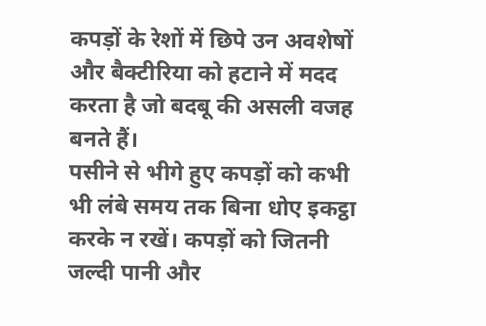कपड़ों के रेशों में छिपे उन अवशेषों और बैक्टीरिया को हटाने में मदद करता है जो बदबू की असली वजह बनते हैं।
पसीने से भीगे हुए कपड़ों को कभी भी लंबे समय तक बिना धोए इकट्ठा करके न रखें। कपड़ों को जितनी जल्दी पानी और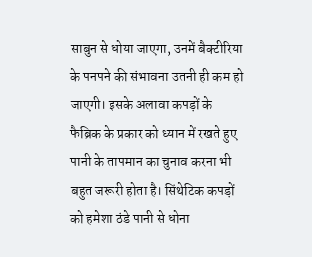साबुन से धोया जाएगा, उनमें बैक्टीरिया के पनपने की संभावना उतनी ही कम हो जाएगी। इसके अलावा कपड़ों के फैब्रिक के प्रकार को ध्यान में रखते हुए पानी के तापमान का चुनाव करना भी बहुत जरूरी होता है। सिंथेटिक कपड़ों को हमेशा ठंडे पानी से धोना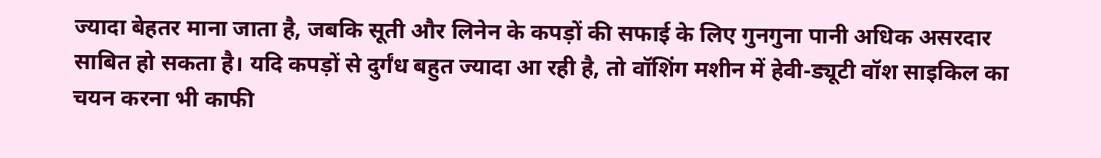ज्यादा बेहतर माना जाता है, जबकि सूती और लिनेन के कपड़ों की सफाई के लिए गुनगुना पानी अधिक असरदार साबित हो सकता है। यदि कपड़ों से दुर्गंध बहुत ज्यादा आ रही है, तो वॉशिंग मशीन में हेवी-ड्यूटी वॉश साइकिल का चयन करना भी काफी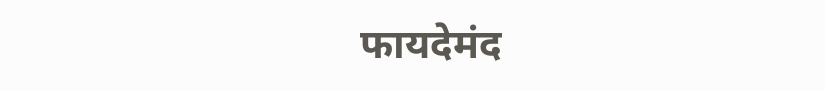फायदेमंद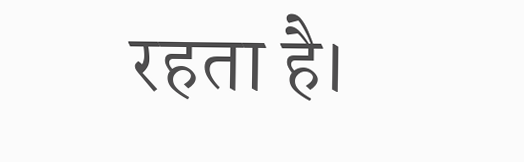रहता है।